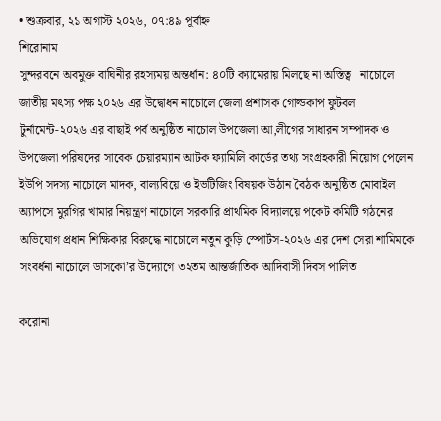• শুক্রবার, ২১ অগাস্ট ২০২৬, ০৭:৪৯ পূর্বাহ্ন
শিরোনাম
সুন্দরবনে অবমুক্ত বাঘিনীর রহস্যময় অন্তর্ধান: ৪০টি ক্যামেরায় মিলছে না অস্তিত্ব   নাচোলে জাতীয় মৎস্য পক্ষ ২০২৬ এর উদ্বোধন নাচোলে জেলা প্রশাসক গোল্ডকাপ ফুটবল টুর্নামেন্ট-২০২৬ এর বাছাই পর্ব অনুষ্ঠিত নাচোল উপজেলা আ,লীগের সাধারন সম্পাদক ও উপজেলা পরিষদের সাবেক চেয়ারম্যান আটক ফ্যামিলি কার্ডের তথ্য সংগ্রহকারী নিয়োগ পেলেন ইউপি সদস্য নাচোলে মাদক, বাল্যবিয়ে ও ইভটিজিং বিষয়ক উঠান বৈঠক অনুষ্ঠিত মোবাইল অ্যাপসে মুরগির খামার নিয়ন্ত্রণ নাচোলে সরকারি প্রাথমিক বিদ্যালয়ে পকেট কমিটি গঠনের অভিযোগ প্রধান শিক্ষিকার বিরুদ্ধে নাচোলে নতুন কুড়ি স্পোর্টস-২০২৬ এর দেশ সেরা শামিমকে সংবর্ধনা নাচোলে ডাসকো’র উদ্যোগে ৩২তম আন্তর্জাতিক আদিবাসী দিবস পালিত

করোনা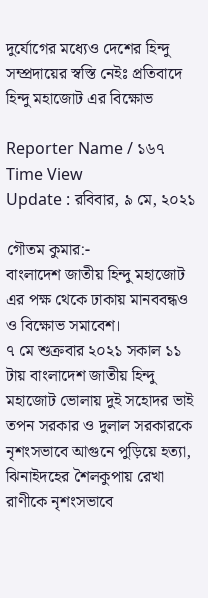দুর্যোগের মধ্যেও দেশের হিন্দু সম্প্রদায়ের স্বস্তি নেইঃ প্রতিবাদে হিন্দু মহাজোট এর বিক্ষোভ

Reporter Name / ১৬৭ Time View
Update : রবিবার, ৯ মে, ২০২১

গৌতম কুমার:-
বাংলাদেশ জাতীয় হিন্দু মহাজোট এর পক্ষ থেকে ঢাকায় মানববন্ধও ও বিক্ষোভ সমাবেশ।
৭ মে শুক্রবার ২০২১ সকাল ১১ টায় বাংলাদেশ জাতীয় হিন্দু মহাজোট ভোলায় দুই সহোদর ভাই তপন সরকার ও দুলাল সরকারকে নৃশংসভাবে আগুনে পুড়িয়ে হত্যা, ঝিনাইদহের শৈলকুপায় রেখা রাণীকে নৃশংসভাবে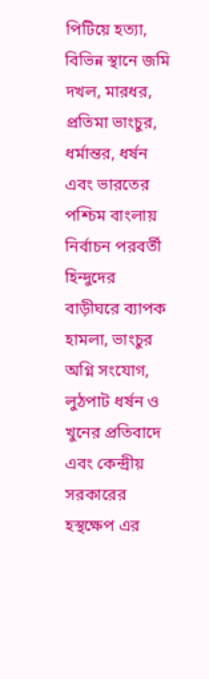পিটিয়ে হত্যা, বিভিন্ন স্থানে জমি দখল, মারধর, প্রতিমা ভাংচুর, ধর্মান্তর, ধর্ষন এবং ভারতের পশ্চিম বাংলায় নির্বাচন পরবর্তী হিন্দুদের বাড়ীঘরে ব্যাপক হামলা, ভাংচুর অগ্নি সংযোগ, লুঠপাট ধর্ষন ও খুনের প্রতিবাদে এবং কেন্দ্রীয় সরকারের হস্থক্ষেপ এর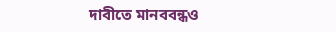দাবীতে মানববন্ধও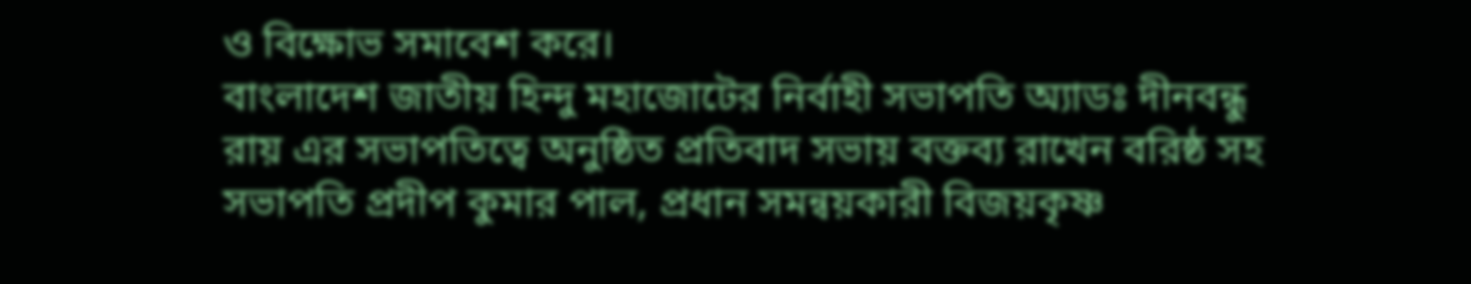ও বিক্ষোভ সমাবেশ করে।
বাংলাদেশ জাতীয় হিন্দু মহাজোটের নির্বাহী সভাপতি অ্যাডঃ দীনবন্ধু রায় এর সভাপতিত্বে অনুষ্ঠিত প্রতিবাদ সভায় বক্তব্য রাখেন বরিষ্ঠ সহ সভাপতি প্রদীপ কুমার পাল, প্রধান সমন্বয়কারী বিজয়কৃষ্ণ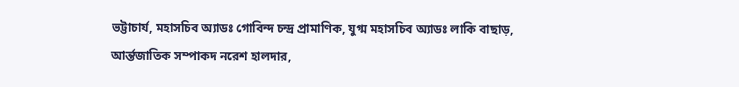ভট্টাচার্য, মহাসচিব অ্যাডঃ গোবিন্দ চন্দ্র প্রামাণিক, যুগ্ম মহাসচিব অ্যাডঃ লাকি বাছাড়,
আর্ন্তজাতিক সম্পাকদ নরেশ হালদার,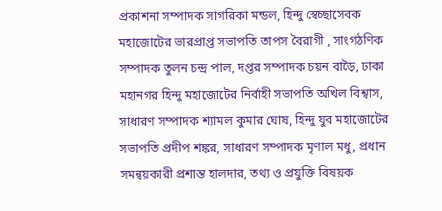প্রকাশনা সম্পাদক সাগরিকা মন্ডল, হিন্দু স্বেচ্ছাসেবক মহাজোটের ভারপ্রাপ্ত সভাপতি তাপস বৈরাগী , সাংগঠণিক সম্পাদক তুলন চন্দ্র পাল, দপ্তর সম্পাদক চয়ন বাড়ৈ, ঢাকা মহানগর হিন্দু মহাজোটের নির্বাহী সভাপতি অখিল বিশ্বাস, সাধারণ সম্পাদক শ্যামল কুমার ঘোষ, হিন্দু যুব মহাজোটের সভাপতি প্রদীপ শঙ্কর, সাধারণ সম্পাদক মৃণাল মধু, প্রধান সমন্বয়কারী প্রশান্ত হালদার, তথ্য ও প্রযুক্তি বিষয়ক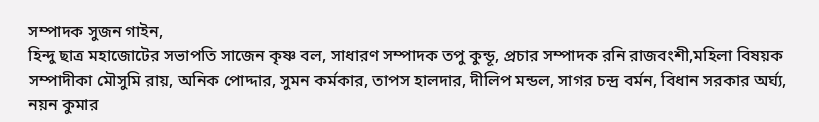সম্পাদক সুজন গাইন,
হিন্দু ছাত্র মহাজোটের সভাপতি সাজেন কৃষ্ণ বল, সাধারণ সম্পাদক তপু কুন্ডূ, প্রচার সম্পাদক রনি রাজবংশী,মহিলা বিষয়ক সম্পাদীকা মৌসুমি রায়, অনিক পোদ্দার, সুমন কর্মকার, তাপস হালদার, দীলিপ মন্ডল, সাগর চন্দ্র বর্মন, বিধান সরকার অর্ঘ্য, নয়ন কুমার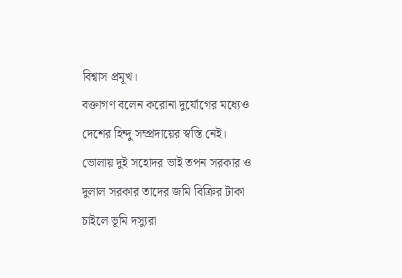বিশ্বাস প্রমূখ।
বক্তাগণ বলেন করোনা দুর্যোগের মধ্যেও দেশের হিন্দু সম্প্রদায়ের স্বস্তি নেই। ভোলায় দুই সহোদর ভাই তপন সরকার ও দুলাল সরকার তাদের জমি বিক্রির টাকা চাইলে ভূমি দস্যুরা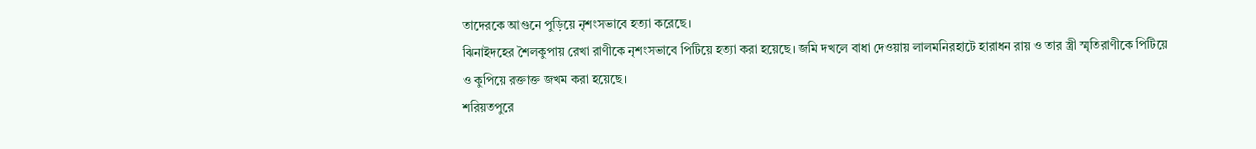তাদেরকে আগুনে পুড়িয়ে নৃশংসভাবে হত্যা করেছে।
ঝিনাইদহের শৈলকুপায় রেখা রাণীকে নৃশংসভাবে পিটিয়ে হত্যা করা হয়েছে। জমি দখলে বাধা দেওয়ায় লালমনিরহাটে হারাধন রায় ও তার স্ত্রী স্মৃতিরাণীকে পিটিয়ে ও কুপিয়ে রক্তাক্ত জখম করা হয়েছে।
শরিয়তপুরে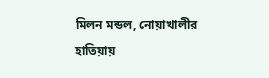মিলন মন্ডল, নোয়াখালীর হাতিয়ায়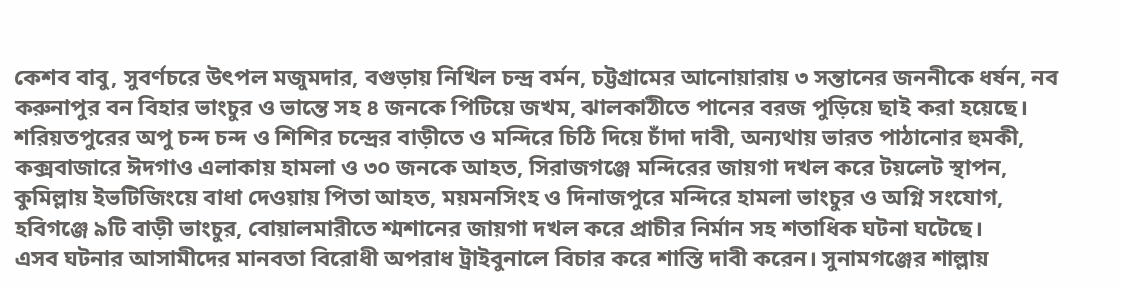কেশব বাবু, সুবর্ণচরে উৎপল মজুমদার, বগুড়ায় নিখিল চন্দ্র বর্মন, চট্টগ্রামের আনোয়ারায় ৩ সন্তানের জননীকে ধর্ষন, নব করুনাপুর বন বিহার ভাংচুর ও ভান্তে সহ ৪ জনকে পিটিয়ে জখম, ঝালকাঠীতে পানের বরজ পুড়িয়ে ছাই করা হয়েছে।
শরিয়তপুরের অপু চন্দ চন্দ ও শিশির চন্দ্রের বাড়ীতে ও মন্দিরে চিঠি দিয়ে চাঁদা দাবী, অন্যথায় ভারত পাঠানোর হুমকী, কক্সবাজারে ঈদগাও এলাকায় হামলা ও ৩০ জনকে আহত, সিরাজগঞ্জে মন্দিরের জায়গা দখল করে টয়লেট স্থাপন,
কুমিল্লায় ইভটিজিংয়ে বাধা দেওয়ায় পিতা আহত, ময়মনসিংহ ও দিনাজপুরে মন্দিরে হামলা ভাংচুর ও অগ্নি সংযোগ, হবিগঞ্জে ৯টি বাড়ী ভাংচুর, বোয়ালমারীতে শ্মশানের জায়গা দখল করে প্রাচীর নির্মান সহ শতাধিক ঘটনা ঘটেছে।
এসব ঘটনার আসামীদের মানবতা বিরোধী অপরাধ ট্রাইবুনালে বিচার করে শাস্তি দাবী করেন। সুনামগঞ্জের শাল্লায়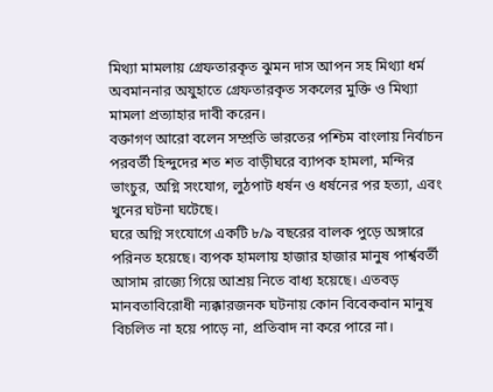মিথ্যা মামলায় গ্রেফতারকৃত ঝুমন দাস আপন সহ মিথ্যা ধর্ম অবমাননার অযুহাতে গ্রেফতারকৃত সকলের মুক্তি ও মিথ্যা মামলা প্রত্যাহার দাবী করেন।
বক্তাগণ আরো বলেন সম্প্রতি ভারতের পশ্চিম বাংলায় নির্বাচন পরবর্তী হিন্দুদের শত শত বাড়ীঘরে ব্যাপক হামলা, মন্দির ভাংচুর, অগ্নি সংযোগ, লুঠপাট ধর্ষন ও ধর্ষনের পর হত্যা, এবং খুনের ঘটনা ঘটেছে।
ঘরে অগ্নি সংযোগে একটি ৮/৯ বছরের বালক পুড়ে অঙ্গারে পরিনত হয়েছে। ব্যপক হামলায় হাজার হাজার মানুষ পার্শ্ববর্তী আসাম রাজ্যে গিয়ে আশ্রয় নিতে বাধ্য হয়েছে। এতবড় মানবতাবিরোধী ন্যক্কারজনক ঘটনায় কোন বিবেকবান মানুষ বিচলিত না হয়ে পাড়ে না, প্রতিবাদ না করে পারে না।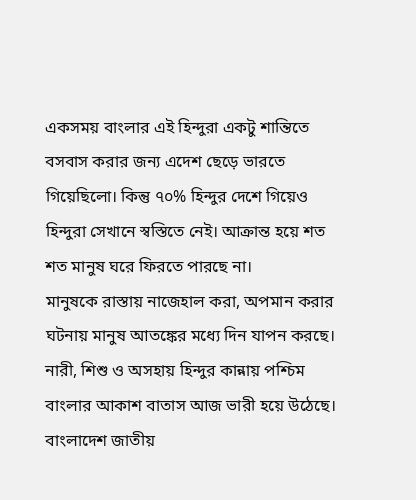একসময় বাংলার এই হিন্দুরা একটু শান্তিতে বসবাস করার জন্য এদেশ ছেড়ে ভারতে গিয়েছিলো। কিন্তু ৭০% হিন্দুর দেশে গিয়েও হিন্দুরা সেখানে স্বস্তিতে নেই। আক্রান্ত হয়ে শত শত মানুষ ঘরে ফিরতে পারছে না।
মানুষকে রাস্তায় নাজেহাল করা, অপমান করার ঘটনায় মানুষ আতঙ্কের মধ্যে দিন যাপন করছে। নারী, শিশু ও অসহায় হিন্দুর কান্নায় পশ্চিম বাংলার আকাশ বাতাস আজ ভারী হয়ে উঠেছে।
বাংলাদেশ জাতীয়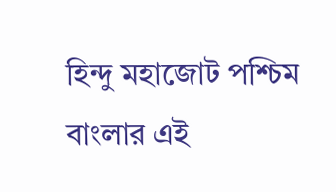হিন্দু মহাজোট পশ্চিম বাংলার এই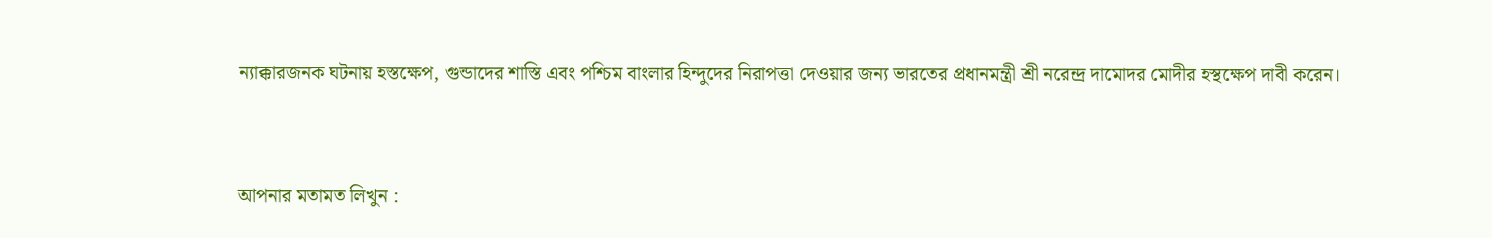ন্যাক্কারজনক ঘটনায় হস্তক্ষেপ, গুন্ডাদের শাস্তি এবং পশ্চিম বাংলার হিন্দুদের নিরাপত্তা দেওয়ার জন্য ভারতের প্রধানমন্ত্রী শ্রী নরেন্দ্র দামোদর মোদীর হস্থক্ষেপ দাবী করেন।


আপনার মতামত লিখুন :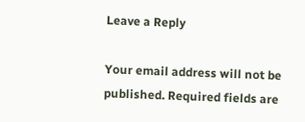Leave a Reply

Your email address will not be published. Required fields are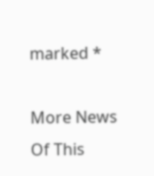marked *

More News Of This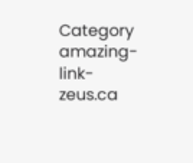Category
amazing-link-zeus.ca